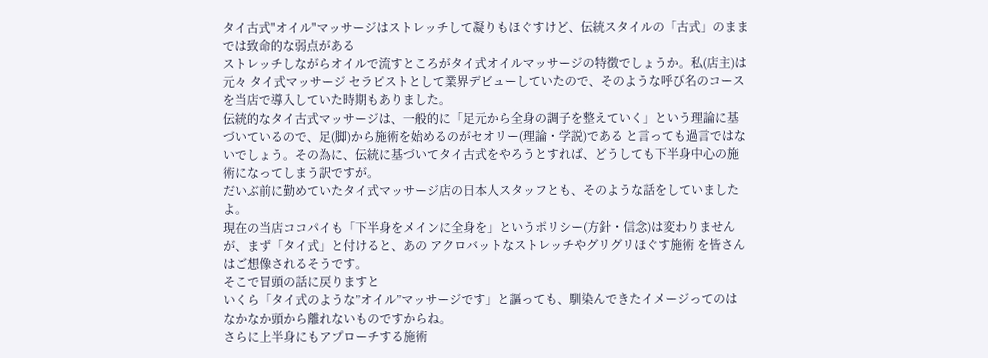タイ古式"オイル"マッサージはストレッチして凝りもほぐすけど、伝統スタイルの「古式」のままでは致命的な弱点がある
ストレッチしながらオイルで流すところがタイ式オイルマッサージの特徴でしょうか。私(店主)は元々 タイ式マッサージ セラピストとして業界デビューしていたので、そのような呼び名のコースを当店で導入していた時期もありました。
伝統的なタイ古式マッサージは、一般的に「足元から全身の調子を整えていく」という理論に基づいているので、足(脚)から施術を始めるのがセオリー(理論・学説)である と言っても過言ではないでしょう。その為に、伝統に基づいてタイ古式をやろうとすれば、どうしても下半身中心の施術になってしまう訳ですが。
だいぶ前に勤めていたタイ式マッサージ店の日本人スタッフとも、そのような話をしていましたよ。
現在の当店ココパイも「下半身をメインに全身を」というポリシー(方針・信念)は変わりませんが、まず「タイ式」と付けると、あの アクロバットなストレッチやグリグリほぐす施術 を皆さんはご想像されるそうです。
そこで冒頭の話に戻りますと
いくら「タイ式のような”オイル”マッサージです」と謳っても、馴染んできたイメージってのは なかなか頭から離れないものですからね。
さらに上半身にもアプローチする施術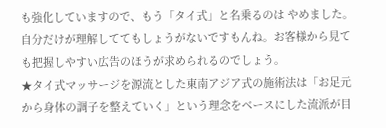も強化していますので、もう「タイ式」と名乗るのは やめました。自分だけが理解しててもしょうがないですもんね。お客様から見ても把握しやすい広告のほうが求められるのでしょう。
★タイ式マッサージを源流とした東南アジア式の施術法は「お足元から身体の調子を整えていく」という理念をベースにした流派が目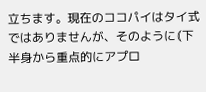立ちます。現在のココパイはタイ式ではありませんが、そのように⦅下半身から重点的にアプロ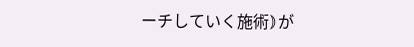ーチしていく施術⦆が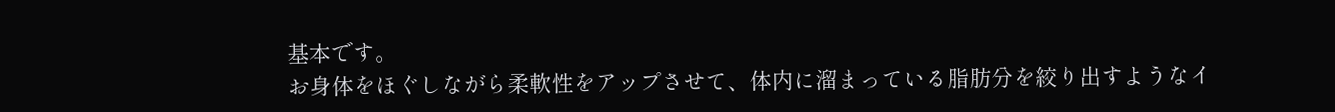基本です。
お身体をほぐしながら柔軟性をアップさせて、体内に溜まっている脂肪分を絞り出すようなイ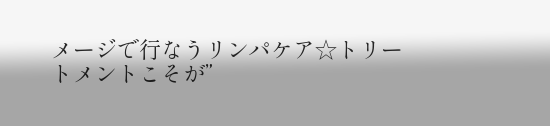メージで行なうリンパケア☆トリートメントこそが”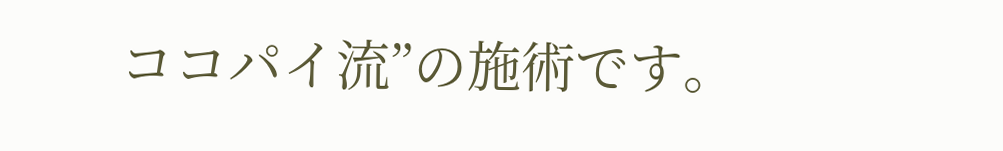ココパイ流”の施術です。